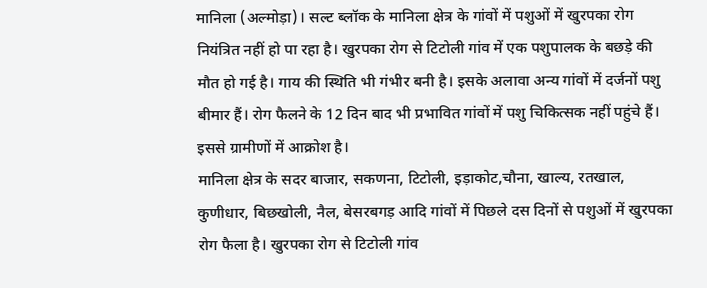मानिला (अल्मोड़ा)। सल्ट ब्लॉक के मानिला क्षेत्र के गांवों में पशुओं में खुरपका रोग नियंत्रित नहीं हो पा रहा है। खुरपका रोग से टिटोली गांव में एक पशुपालक के बछड़े की मौत हो गई है। गाय की स्थिति भी गंभीर बनी है। इसके अलावा अन्य गांवों में दर्जनों पशु बीमार हैं। रोग फैलने के 12 दिन बाद भी प्रभावित गांवों में पशु चिकित्सक नहीं पहुंचे हैं। इससे ग्रामीणों में आक्रोश है।
मानिला क्षेत्र के सदर बाजार, सकणना, टिटोली, इड़ाकोट,चौना, खाल्य, रतखाल, कुणीधार, बिछखोली, नैल, बेसरबगड़ आदि गांवों में पिछले दस दिनों से पशुओं में खुरपका रोग फैला है। खुरपका रोग से टिटोली गांव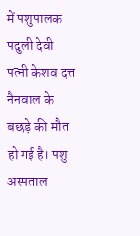में पशुपालक पदुली देवी पत्नी केशव दत्त नैनवाल के बछड़े की मौत हो गई है। पशु अस्पताल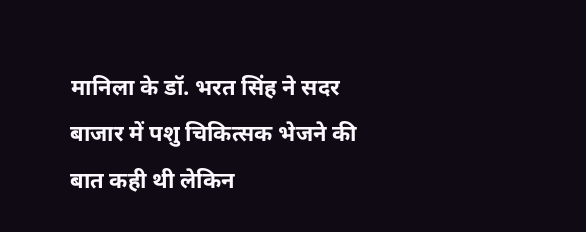मानिला के डॉ. भरत सिंह ने सदर बाजार में पशु चिकित्सक भेजने की बात कही थी लेकिन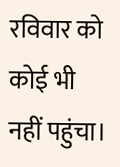रविवार को कोई भी नहीं पहुंचा।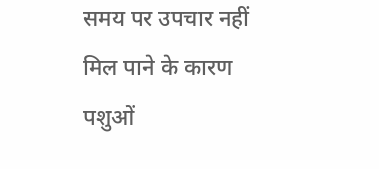समय पर उपचार नहीं मिल पाने के कारण पशुओं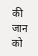की जान को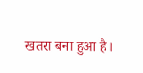खतरा बना हुआ है।